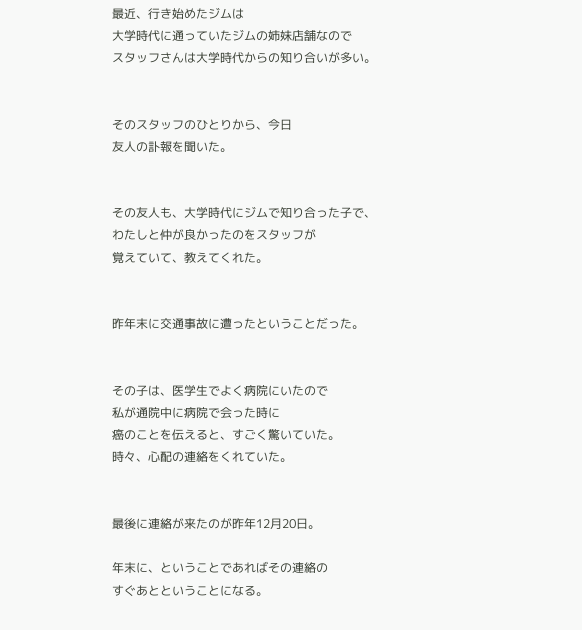最近、行き始めたジムは
大学時代に通っていたジムの姉妹店舗なので
スタッフさんは大学時代からの知り合いが多い。


そのスタッフのひとりから、今日
友人の訃報を聞いた。


その友人も、大学時代にジムで知り合った子で、
わたしと仲が良かったのをスタッフが
覚えていて、教えてくれた。


昨年末に交通事故に遭ったということだった。


その子は、医学生でよく病院にいたので
私が通院中に病院で会った時に
癌のことを伝えると、すごく驚いていた。
時々、心配の連絡をくれていた。


最後に連絡が来たのが昨年12月20日。

年末に、ということであればその連絡の
すぐあとということになる。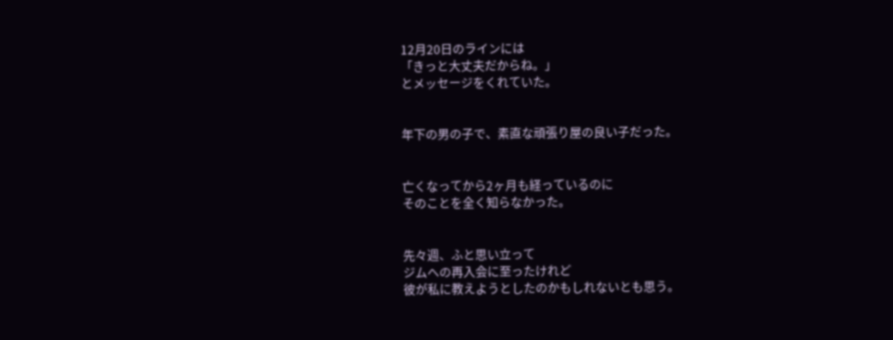12月20日のラインには
「きっと大丈夫だからね。」
とメッセージをくれていた。


年下の男の子で、素直な頑張り屋の良い子だった。


亡くなってから2ヶ月も経っているのに
そのことを全く知らなかった。


先々週、ふと思い立って
ジムへの再入会に至ったけれど
彼が私に教えようとしたのかもしれないとも思う。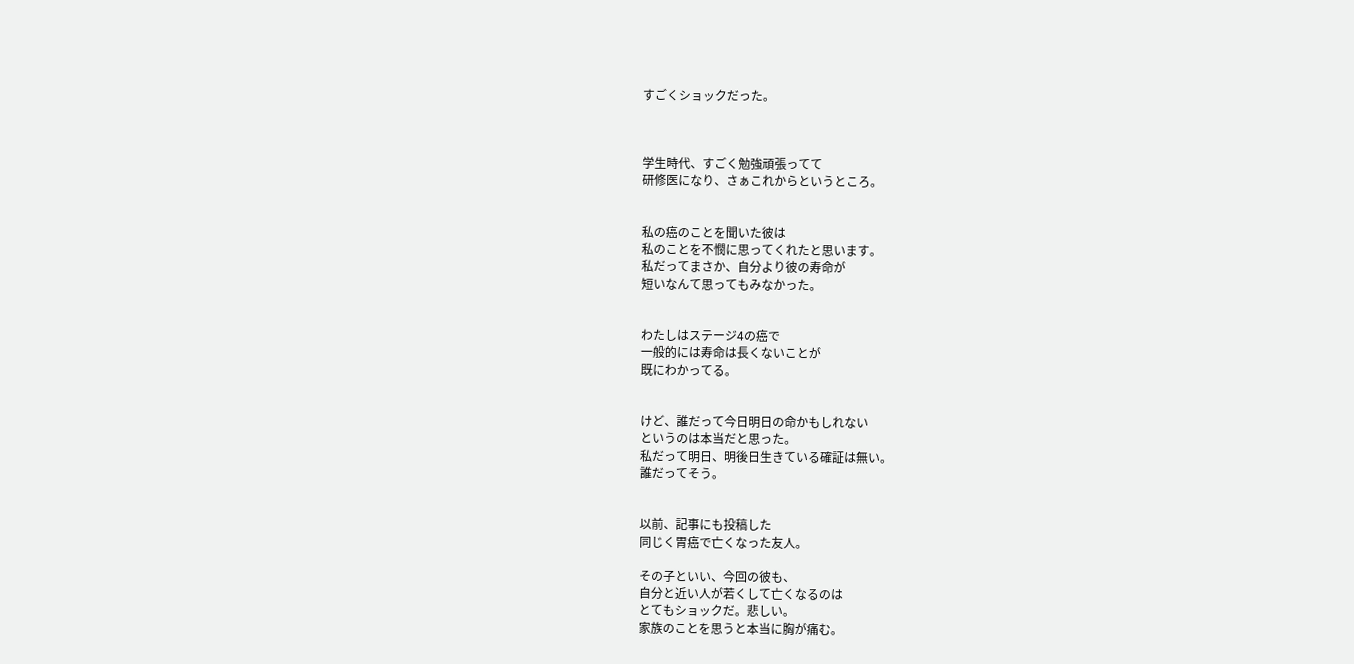すごくショックだった。



学生時代、すごく勉強頑張ってて
研修医になり、さぁこれからというところ。


私の癌のことを聞いた彼は
私のことを不憫に思ってくれたと思います。
私だってまさか、自分より彼の寿命が
短いなんて思ってもみなかった。


わたしはステージ4の癌で
一般的には寿命は長くないことが
既にわかってる。


けど、誰だって今日明日の命かもしれない
というのは本当だと思った。
私だって明日、明後日生きている確証は無い。
誰だってそう。


以前、記事にも投稿した
同じく胃癌で亡くなった友人。

その子といい、今回の彼も、
自分と近い人が若くして亡くなるのは
とてもショックだ。悲しい。
家族のことを思うと本当に胸が痛む。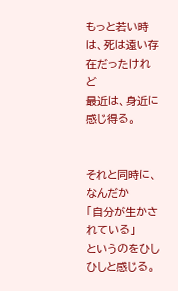もっと若い時は、死は遠い存在だったけれど
最近は、身近に感じ得る。


それと同時に、なんだか
「自分が生かされている」
というのをひしひしと感じる。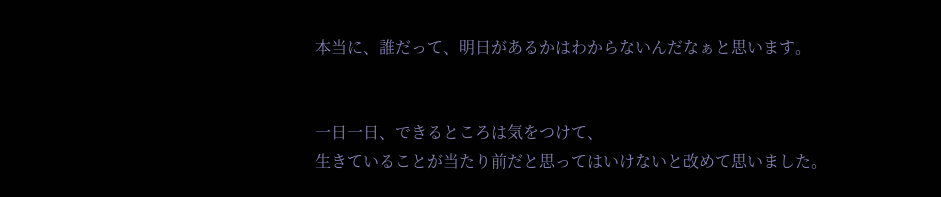本当に、誰だって、明日があるかはわからないんだなぁと思います。


一日一日、できるところは気をつけて、
生きていることが当たり前だと思ってはいけないと改めて思いました。